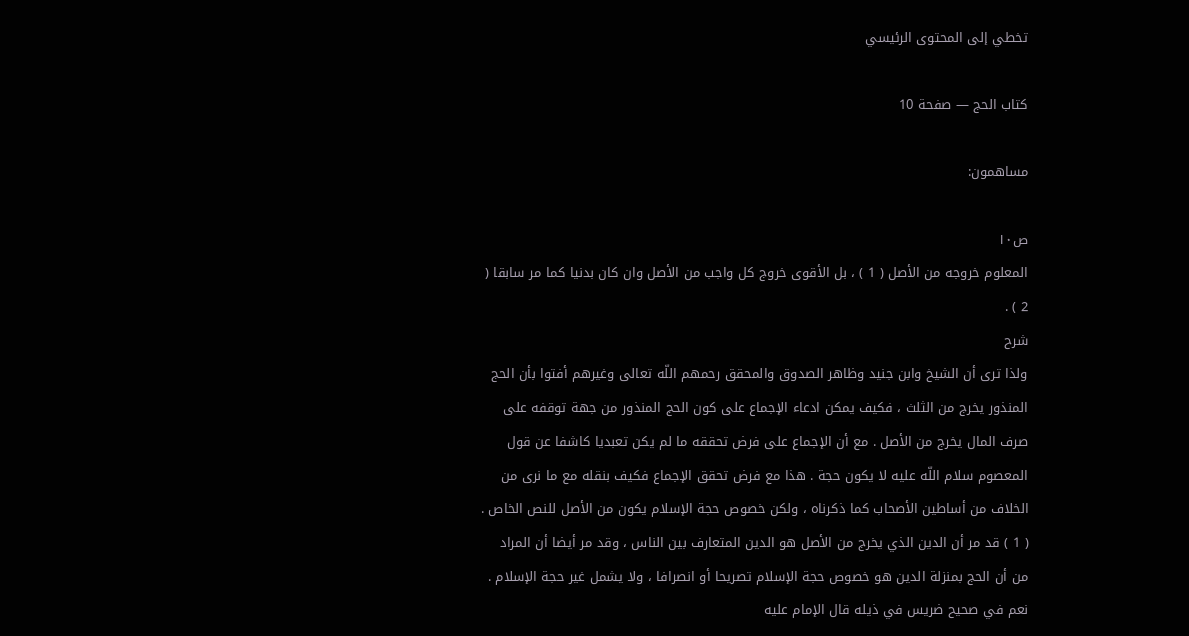تخطي إلى المحتوى الرئيسي

كتاب الحج — صفحة 10

مساهمون:

ص١٠
المعلوم خروجه من الأصل ( 1 ) ، بل الأقوى خروج كل واجب من الأصل وان كان بدنيا كما مر سابقا ( 2 ) .
شرح
ولذا ترى أن الشيخ وابن جنيد وظاهر الصدوق والمحقق رحمهم اللّه تعالى وغيرهم أفتوا بأن الحج المنذور يخرج من الثلث ، فكيف يمكن ادعاء الإجماع على كون الحج المنذور من جهة توقفه على صرف المال يخرج من الأصل . مع أن الإجماع على فرض تحققه ما لم يكن تعبديا كاشفا عن قول المعصوم سلام اللّه عليه لا يكون حجة . هذا مع فرض تحقق الإجماع فكيف بنقله مع ما نرى من الخلاف من أساطين الأصحاب كما ذكرناه ، ولكن خصوص حجة الإسلام يكون من الأصل للنص الخاص . ( 1 ) قد مر أن الدين الذي يخرج من الأصل هو الدين المتعارف بين الناس ، وقد مر أيضا أن المراد من أن الحج بمنزلة الدين هو خصوص حجة الإسلام تصريحا أو انصرافا ، ولا يشمل غير حجة الإسلام . نعم في صحيح ضريس في ذيله قال الإمام عليه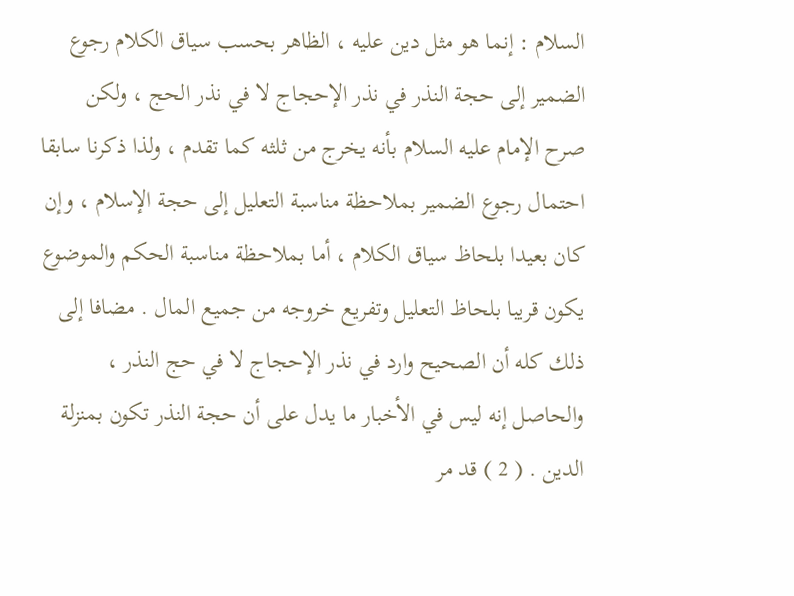السلام : إنما هو مثل دين عليه ، الظاهر بحسب سياق الكلام رجوع الضمير إلى حجة النذر في نذر الإحجاج لا في نذر الحج ، ولكن صرح الإمام عليه السلام بأنه يخرج من ثلثه كما تقدم ، ولذا ذكرنا سابقا احتمال رجوع الضمير بملاحظة مناسبة التعليل إلى حجة الإسلام ، وإن كان بعيدا بلحاظ سياق الكلام ، أما بملاحظة مناسبة الحكم والموضوع يكون قريبا بلحاظ التعليل وتفريع خروجه من جميع المال . مضافا إلى ذلك كله أن الصحيح وارد في نذر الإحجاج لا في حج النذر ، والحاصل إنه ليس في الأخبار ما يدل على أن حجة النذر تكون بمنزلة الدين . ( 2 ) قد مر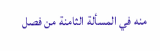منه في المسألة الثامنة من فصل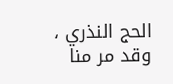الحج النذري ، وقد مر منا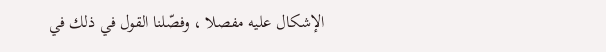الإشكال عليه مفصلا ، وفصّلنا القول في ذلك في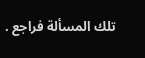تلك المسألة فراجع .